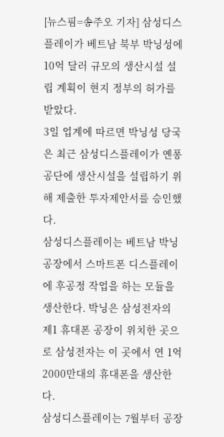[뉴스핌=송주오 기자] 삼성디스플레이가 베트남 북부 박닝성에 10억 달러 규모의 생산시설 설립 계획이 현지 정부의 허가를 받았다.
3일 업계에 따르면 박닝성 당국은 최근 삼성디스플레이가 옌퐁공단에 생산시설을 설립하기 위해 제출한 투자제안서를 승인했다.
삼성디스플레이는 베트남 박닝 공장에서 스마트폰 디스플레이에 후공정 작업을 하는 모듈을 생산한다. 박닝은 삼성전자의 제1 휴대폰 공장이 위치한 곳으로 삼성전자는 이 곳에서 연 1억2000만대의 휴대폰을 생산한다.
삼성디스플레이는 7월부터 공장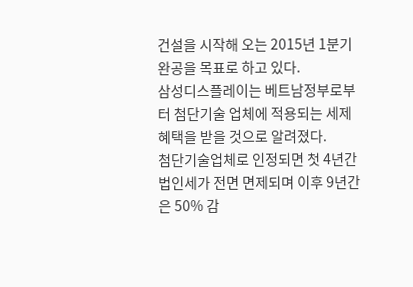건설을 시작해 오는 2015년 1분기 완공을 목표로 하고 있다.
삼성디스플레이는 베트남정부로부터 첨단기술 업체에 적용되는 세제 혜택을 받을 것으로 알려졌다.
첨단기술업체로 인정되면 첫 4년간 법인세가 전면 면제되며 이후 9년간은 50% 감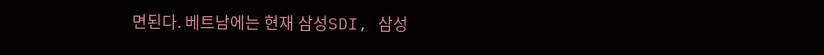면된다. 베트남에는 현재 삼성SDI, 삼성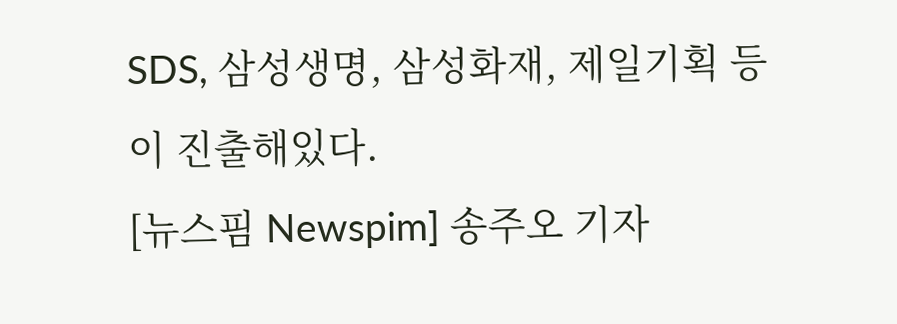SDS, 삼성생명, 삼성화재, 제일기획 등이 진출해있다.
[뉴스핌 Newspim] 송주오 기자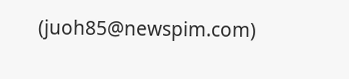(juoh85@newspim.com)